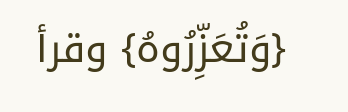{وَتُعَزِّرُوهُ} وقرأ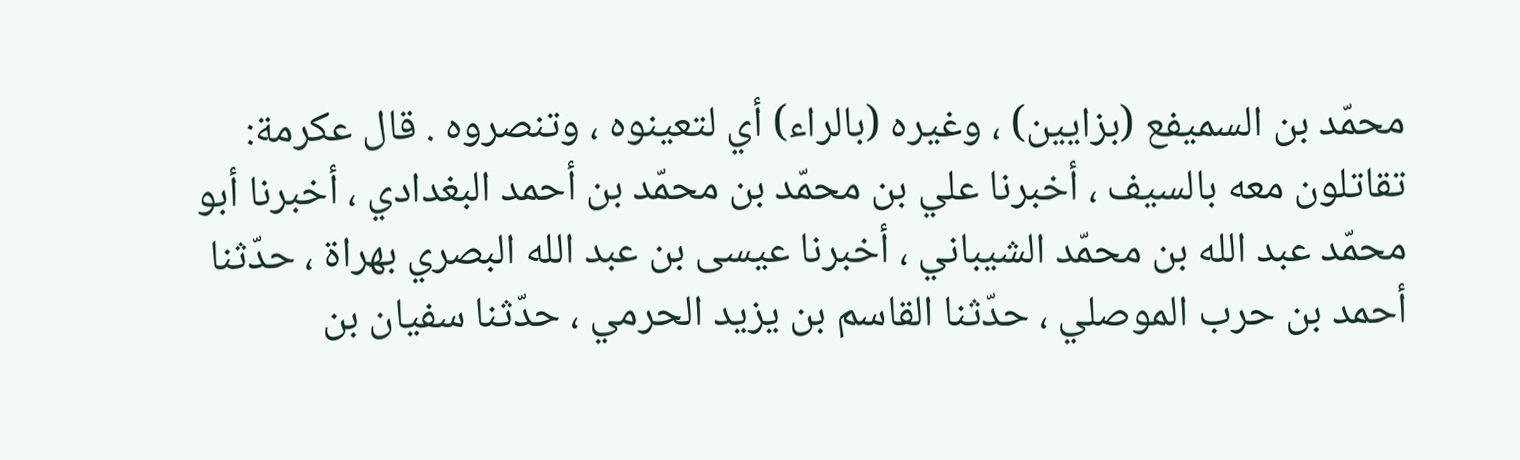محمّد بن السميفع (بزايين) ، وغيره (بالراء) أي لتعينوه ، وتنصروه . قال عكرمة: تقاتلون معه بالسيف ، أخبرنا علي بن محمّد بن محمّد بن أحمد البغدادي ، أخبرنا أبو محمّد عبد الله بن محمّد الشيباني ، أخبرنا عيسى بن عبد الله البصري بهراة ، حدّثنا أحمد بن حرب الموصلي ، حدّثنا القاسم بن يزيد الحرمي ، حدّثنا سفيان بن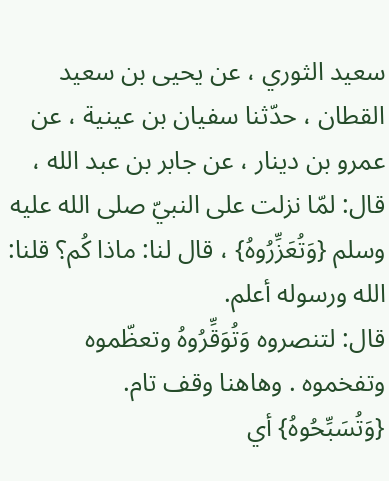سعيد الثوري ، عن يحيى بن سعيد القطان ، حدّثنا سفيان بن عينية ، عن عمرو بن دينار ، عن جابر بن عبد الله ، قال: لمّا نزلت على النبيّ صلى الله عليه وسلم {وَتُعَزِّرُوهُ} ، قال لنا: ماذا كُم؟ قلنا: الله ورسوله أعلم.
قال: لتنصروه وَتُوَقِّرُوهُ وتعظّموه وتفخموه . وهاهنا وقف تام.
{وَتُسَبِّحُوهُ} أي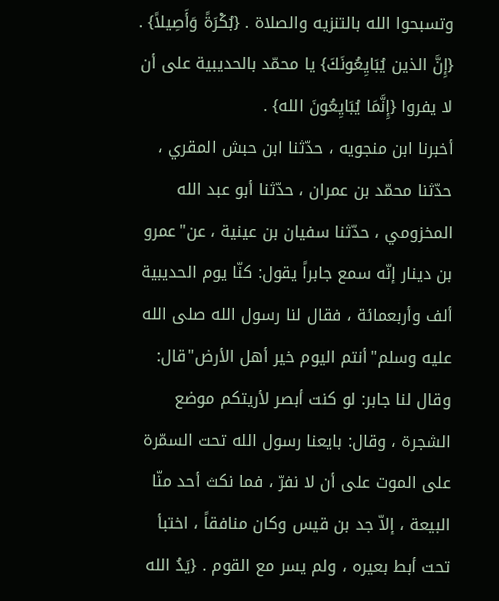وتسبحوا الله بالتنزيه والصلاة . {بُكْرَةً وَأَصِيلاً} .
{إِنَّ الذين يُبَايِعُونَكَ} يا محمّد بالحديبية على أن لا يفروا {إِنَّمَا يُبَايِعُونَ الله} .
أخبرنا ابن منجويه ، حدّثنا ابن حبش المقري ، حدّثنا محمّد بن عمران ، حدّثنا أبو عبد الله المخزومي ، حدّثنا سفيان بن عينية ، عن"عمرو بن دينار إنّه سمع جابراً يقول: كنّا يوم الحديبية ألف وأربعمائة ، فقال لنا رسول الله صلى الله عليه وسلم"أنتم اليوم خير أهل الأرض"قال: وقال لنا جابر: لو كنت أبصر لأريتكم موضع الشجرة ، وقال: بايعنا رسول الله تحت السمّرة على الموت على أن لا نفرّ ، فما نكث أحد منّا البيعة ، إلاّ جد بن قيس وكان منافقاً ، اختبأ تحت أبط بعيره ، ولم يسر مع القوم . {يَدُ الله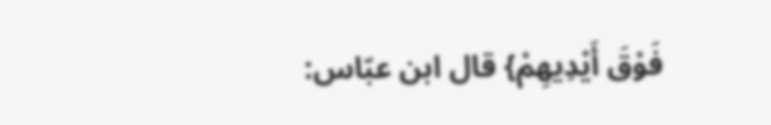فَوْقَ أَيْدِيهِمْ} قال ابن عبّاس: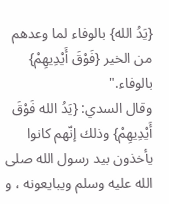{يَدُ الله} بالوفاء لما وعدهم من الخير {فَوْقَ أَيْدِيهِمْ} بالوفاء."
وقال السدي: {يَدُ الله فَوْقَ أَيْدِيهِمْ} وذلك إنّهم كانوا يأخذون بيد رسول الله صلى الله عليه وسلم ويبايعونه ، و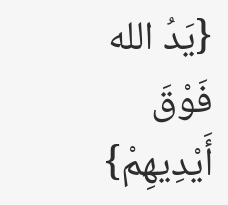{يَدُ الله فَوْقَ أَيْدِيهِمْ}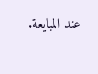عند المبايعة.